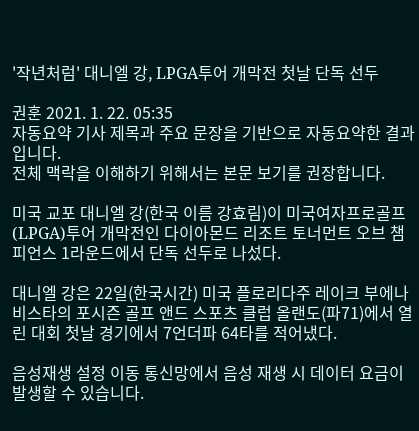'작년처럼' 대니엘 강, LPGA투어 개막전 첫날 단독 선두

권훈 2021. 1. 22. 05:35
자동요약 기사 제목과 주요 문장을 기반으로 자동요약한 결과입니다.
전체 맥락을 이해하기 위해서는 본문 보기를 권장합니다.

미국 교포 대니엘 강(한국 이름 강효림)이 미국여자프로골프(LPGA)투어 개막전인 다이아몬드 리조트 토너먼트 오브 챔피언스 1라운드에서 단독 선두로 나섰다.

대니엘 강은 22일(한국시간) 미국 플로리다주 레이크 부에나 비스타의 포시즌 골프 앤드 스포츠 클럽 올랜도(파71)에서 열린 대회 첫날 경기에서 7언더파 64타를 적어냈다.

음성재생 설정 이동 통신망에서 음성 재생 시 데이터 요금이 발생할 수 있습니다.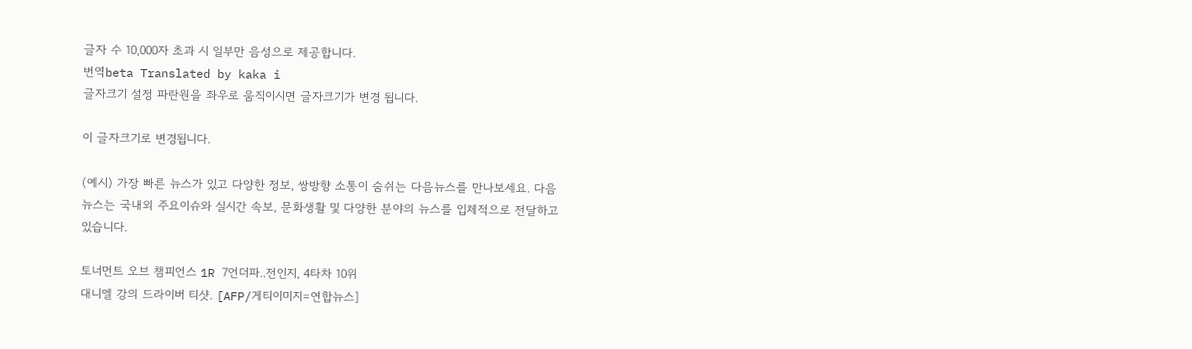글자 수 10,000자 초과 시 일부만 음성으로 제공합니다.
번역beta Translated by kaka i
글자크기 설정 파란원을 좌우로 움직이시면 글자크기가 변경 됩니다.

이 글자크기로 변경됩니다.

(예시) 가장 빠른 뉴스가 있고 다양한 정보, 쌍방향 소통이 숨쉬는 다음뉴스를 만나보세요. 다음뉴스는 국내외 주요이슈와 실시간 속보, 문화생활 및 다양한 분야의 뉴스를 입체적으로 전달하고 있습니다.

토너먼트 오브 챔피언스 1R 7언더파..전인지, 4타차 10위
대니엘 강의 드라이버 티샷. [AFP/게티이미지=연합뉴스]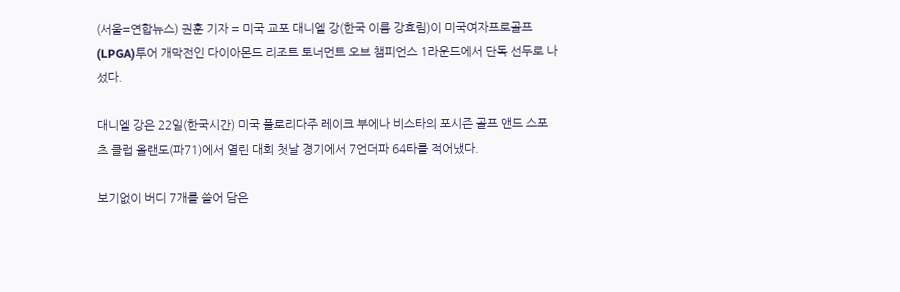(서울=연합뉴스) 권훈 기자 = 미국 교포 대니엘 강(한국 이름 강효림)이 미국여자프로골프(LPGA)투어 개막전인 다이아몬드 리조트 토너먼트 오브 챔피언스 1라운드에서 단독 선두로 나섰다.

대니엘 강은 22일(한국시간) 미국 플로리다주 레이크 부에나 비스타의 포시즌 골프 앤드 스포츠 클럽 올랜도(파71)에서 열린 대회 첫날 경기에서 7언더파 64타를 적어냈다.

보기없이 버디 7개를 쓸어 담은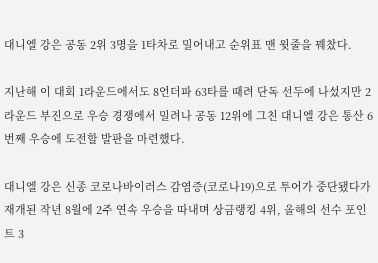대니엘 강은 공동 2위 3명을 1타차로 밀어내고 순위표 맨 윗줄을 꿰찼다.

지난해 이 대회 1라운드에서도 8언더파 63타를 때려 단독 선두에 나섰지만 2라운드 부진으로 우승 경쟁에서 밀려나 공동 12위에 그친 대니엘 강은 통산 6번째 우승에 도전할 발판을 마련했다.

대니엘 강은 신종 코로나바이러스 감염증(코로나19)으로 투어가 중단됐다가 재개된 작년 8월에 2주 연속 우승을 따내며 상금랭킹 4위, 올해의 선수 포인트 3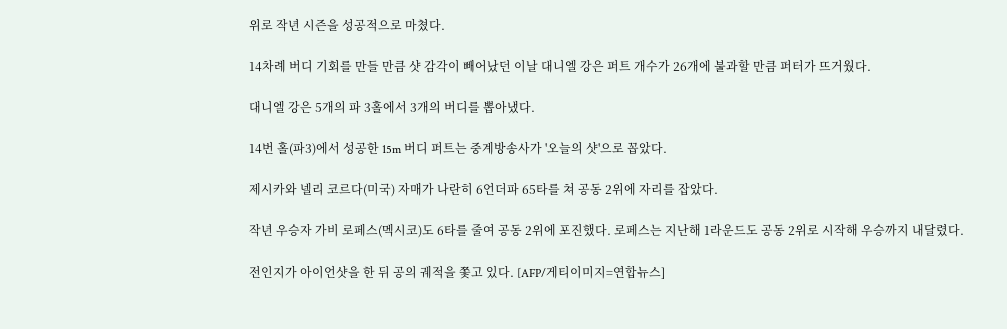위로 작년 시즌을 성공적으로 마쳤다.

14차례 버디 기회를 만들 만큼 샷 감각이 빼어났던 이날 대니엘 강은 퍼트 개수가 26개에 불과할 만큼 퍼터가 뜨거웠다.

대니엘 강은 5개의 파 3홀에서 3개의 버디를 뽑아냈다.

14번 홀(파3)에서 성공한 15m 버디 퍼트는 중계방송사가 '오늘의 샷'으로 꼽았다.

제시카와 넬리 코르다(미국) 자매가 나란히 6언더파 65타를 쳐 공동 2위에 자리를 잡았다.

작년 우승자 가비 로페스(멕시코)도 6타를 줄여 공동 2위에 포진했다. 로페스는 지난해 1라운드도 공동 2위로 시작해 우승까지 내달렸다.

전인지가 아이언샷을 한 뒤 공의 궤적을 쫓고 있다. [AFP/게티이미지=연합뉴스]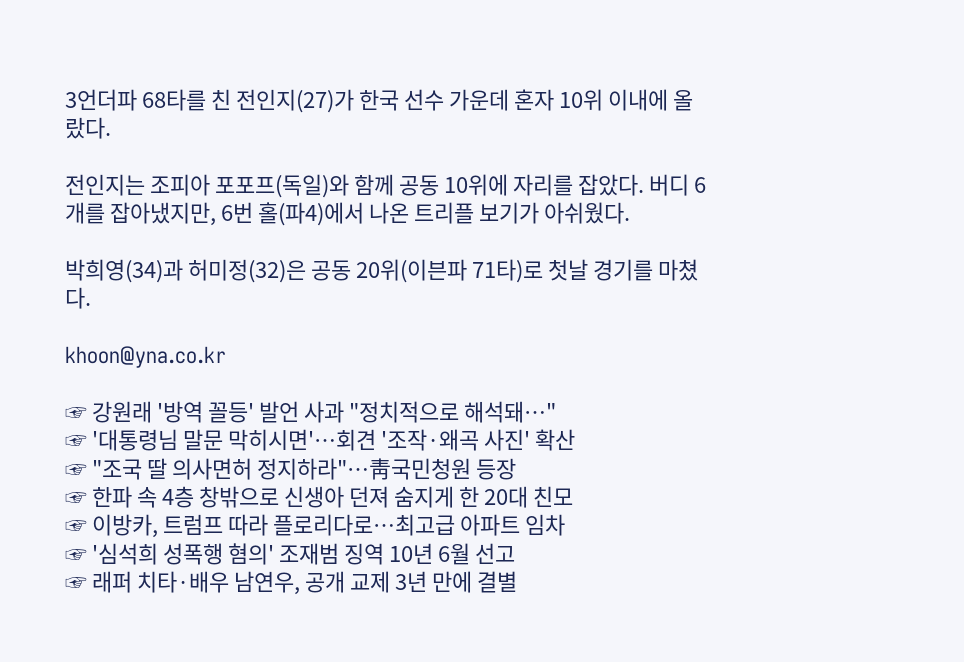3언더파 68타를 친 전인지(27)가 한국 선수 가운데 혼자 10위 이내에 올랐다.

전인지는 조피아 포포프(독일)와 함께 공동 10위에 자리를 잡았다. 버디 6개를 잡아냈지만, 6번 홀(파4)에서 나온 트리플 보기가 아쉬웠다.

박희영(34)과 허미정(32)은 공동 20위(이븐파 71타)로 첫날 경기를 마쳤다.

khoon@yna.co.kr

☞ 강원래 '방역 꼴등' 발언 사과 "정치적으로 해석돼…"
☞ '대통령님 말문 막히시면'…회견 '조작·왜곡 사진' 확산
☞ "조국 딸 의사면허 정지하라"…靑국민청원 등장
☞ 한파 속 4층 창밖으로 신생아 던져 숨지게 한 20대 친모
☞ 이방카, 트럼프 따라 플로리다로…최고급 아파트 임차
☞ '심석희 성폭행 혐의' 조재범 징역 10년 6월 선고
☞ 래퍼 치타·배우 남연우, 공개 교제 3년 만에 결별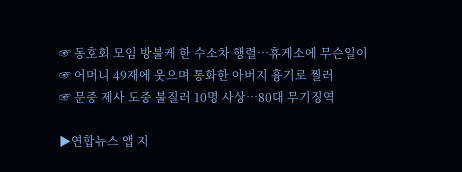☞ 동호회 모임 방불케 한 수소차 행렬…휴게소에 무슨일이
☞ 어머니 49재에 웃으며 통화한 아버지 흉기로 찔러
☞ 문중 제사 도중 불질러 10명 사상…80대 무기징역

▶연합뉴스 앱 지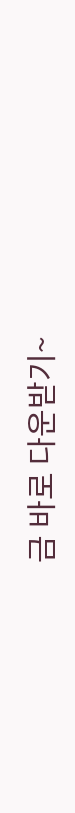금 바로 다운받기~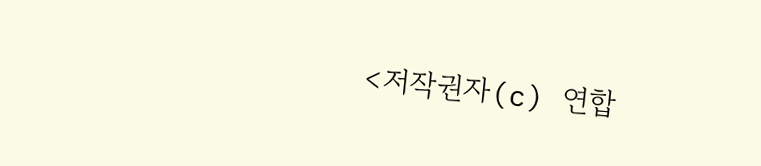<저작권자(c) 연합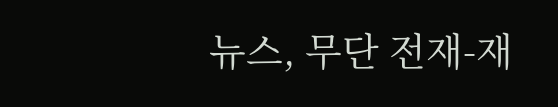뉴스, 무단 전재-재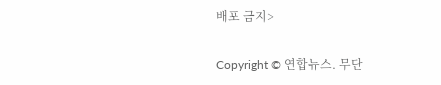배포 금지>

Copyright © 연합뉴스. 무단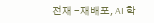전재 -재배포, AI 학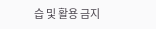습 및 활용 금지